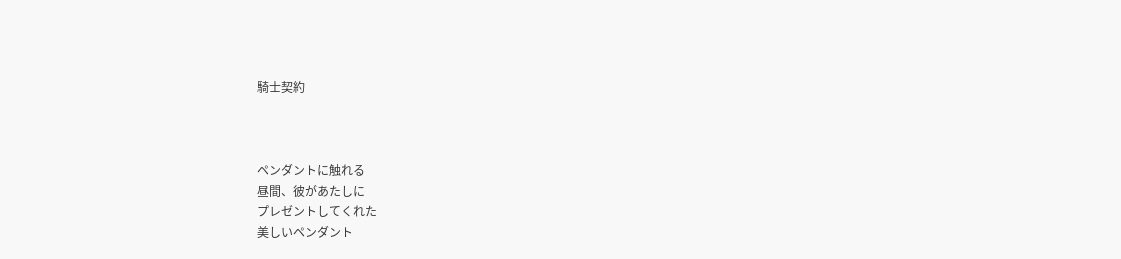騎士契約



ペンダントに触れる
昼間、彼があたしに
プレゼントしてくれた
美しいペンダント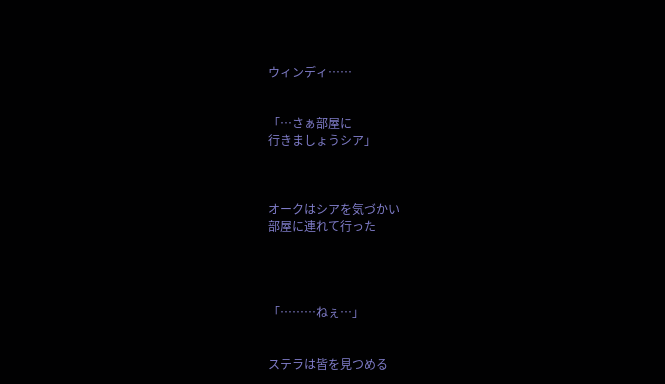ウィンディ……


「…さぁ部屋に
行きましょうシア」



オークはシアを気づかい
部屋に連れて行った




「………ねぇ…」


ステラは皆を見つめる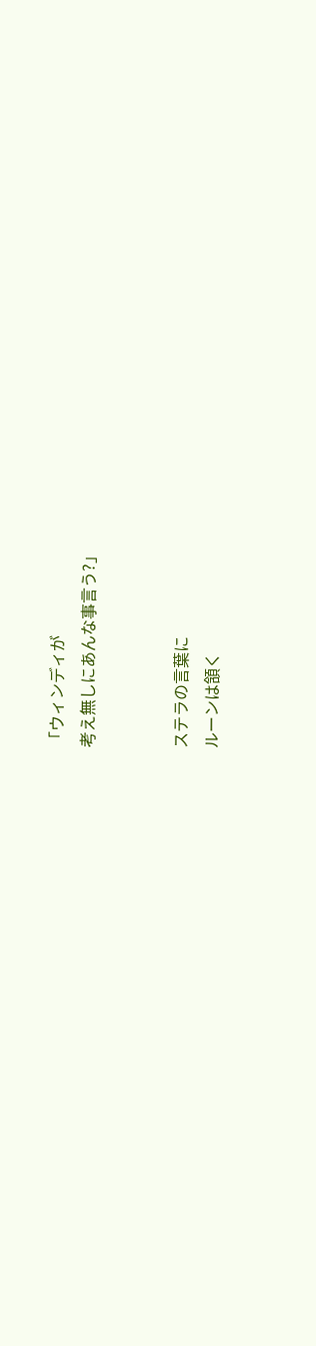「ウィンディが
考え無しにあんな事言う?」


ステラの言葉に
ルーンは頷く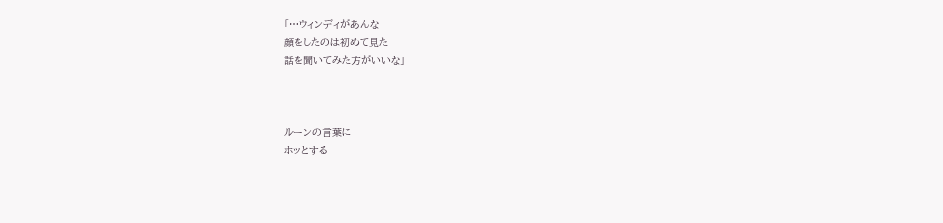「…ウィンディがあんな
顔をしたのは初めて見た
話を聞いてみた方がいいな」



ルーンの言葉に
ホッとする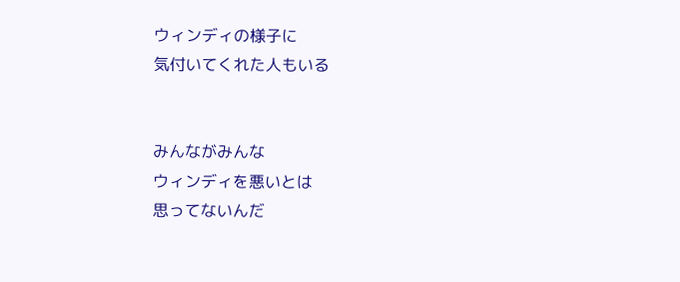ウィンディの様子に
気付いてくれた人もいる


みんながみんな
ウィンディを悪いとは
思ってないんだ